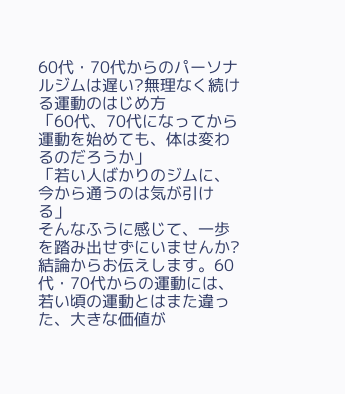60代・70代からのパーソナルジムは遅い?無理なく続ける運動のはじめ方
「60代、70代になってから運動を始めても、体は変わるのだろうか」
「若い人ばかりのジムに、今から通うのは気が引ける」
そんなふうに感じて、一歩を踏み出せずにいませんか?
結論からお伝えします。60代・70代からの運動には、若い頃の運動とはまた違った、大きな価値が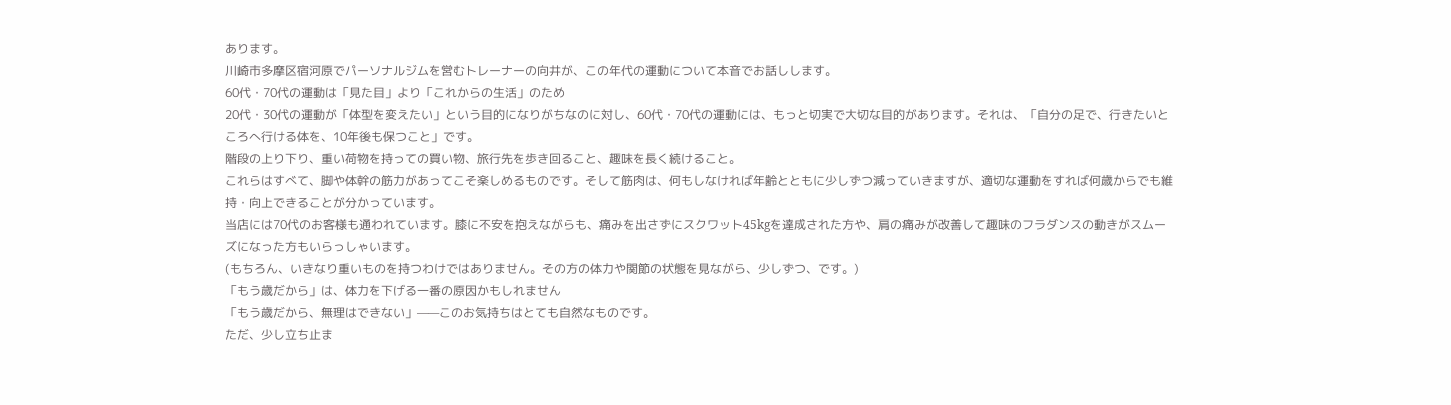あります。
川崎市多摩区宿河原でパーソナルジムを営むトレーナーの向井が、この年代の運動について本音でお話しします。
60代・70代の運動は「見た目」より「これからの生活」のため
20代・30代の運動が「体型を変えたい」という目的になりがちなのに対し、60代・70代の運動には、もっと切実で大切な目的があります。それは、「自分の足で、行きたいところへ行ける体を、10年後も保つこと」です。
階段の上り下り、重い荷物を持っての買い物、旅行先を歩き回ること、趣味を長く続けること。
これらはすべて、脚や体幹の筋力があってこそ楽しめるものです。そして筋肉は、何もしなければ年齢とともに少しずつ減っていきますが、適切な運動をすれば何歳からでも維持・向上できることが分かっています。
当店には70代のお客様も通われています。膝に不安を抱えながらも、痛みを出さずにスクワット45kgを達成された方や、肩の痛みが改善して趣味のフラダンスの動きがスムーズになった方もいらっしゃいます。
(もちろん、いきなり重いものを持つわけではありません。その方の体力や関節の状態を見ながら、少しずつ、です。)
「もう歳だから」は、体力を下げる一番の原因かもしれません
「もう歳だから、無理はできない」——このお気持ちはとても自然なものです。
ただ、少し立ち止ま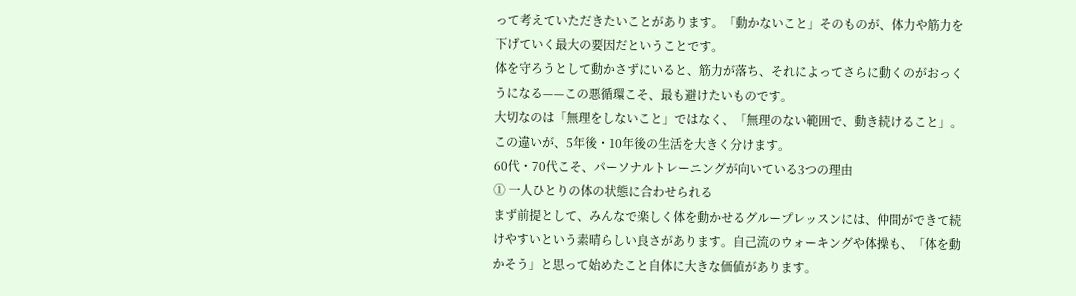って考えていただきたいことがあります。「動かないこと」そのものが、体力や筋力を下げていく最大の要因だということです。
体を守ろうとして動かさずにいると、筋力が落ち、それによってさらに動くのがおっくうになる——この悪循環こそ、最も避けたいものです。
大切なのは「無理をしないこと」ではなく、「無理のない範囲で、動き続けること」。この違いが、5年後・10年後の生活を大きく分けます。
60代・70代こそ、パーソナルトレーニングが向いている3つの理由
① 一人ひとりの体の状態に合わせられる
まず前提として、みんなで楽しく体を動かせるグループレッスンには、仲間ができて続けやすいという素晴らしい良さがあります。自己流のウォーキングや体操も、「体を動かそう」と思って始めたこと自体に大きな価値があります。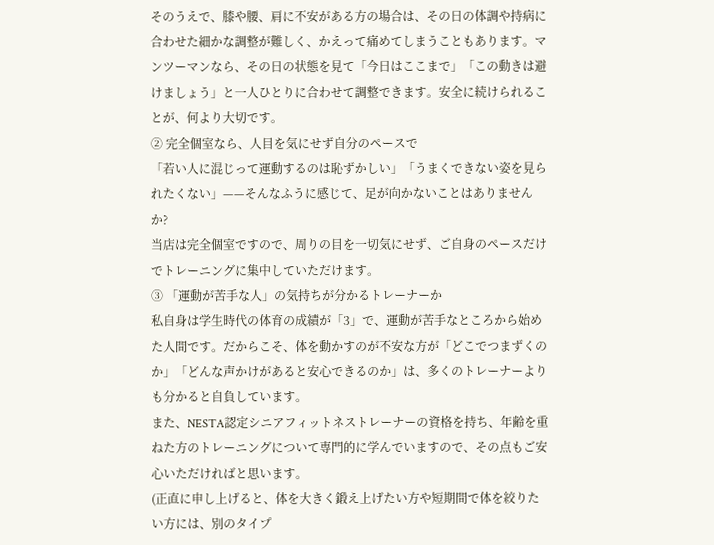そのうえで、膝や腰、肩に不安がある方の場合は、その日の体調や持病に合わせた細かな調整が難しく、かえって痛めてしまうこともあります。マンツーマンなら、その日の状態を見て「今日はここまで」「この動きは避けましょう」と一人ひとりに合わせて調整できます。安全に続けられることが、何より大切です。
② 完全個室なら、人目を気にせず自分のペースで
「若い人に混じって運動するのは恥ずかしい」「うまくできない姿を見られたくない」——そんなふうに感じて、足が向かないことはありませんか?
当店は完全個室ですので、周りの目を一切気にせず、ご自身のペースだけでトレーニングに集中していただけます。
③ 「運動が苦手な人」の気持ちが分かるトレーナーか
私自身は学生時代の体育の成績が「3」で、運動が苦手なところから始めた人間です。だからこそ、体を動かすのが不安な方が「どこでつまずくのか」「どんな声かけがあると安心できるのか」は、多くのトレーナーよりも分かると自負しています。
また、NESTA認定シニアフィットネストレーナーの資格を持ち、年齢を重ねた方のトレーニングについて専門的に学んでいますので、その点もご安心いただければと思います。
(正直に申し上げると、体を大きく鍛え上げたい方や短期間で体を絞りたい方には、別のタイプ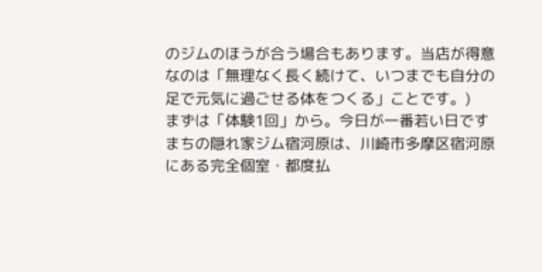のジムのほうが合う場合もあります。当店が得意なのは「無理なく長く続けて、いつまでも自分の足で元気に過ごせる体をつくる」ことです。)
まずは「体験1回」から。今日が一番若い日です
まちの隠れ家ジム宿河原は、川崎市多摩区宿河原にある完全個室・都度払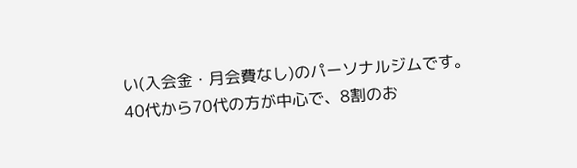い(入会金・月会費なし)のパーソナルジムです。
40代から70代の方が中心で、8割のお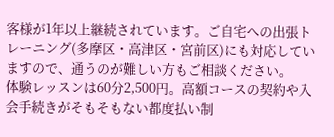客様が1年以上継続されています。ご自宅への出張トレーニング(多摩区・高津区・宮前区)にも対応していますので、通うのが難しい方もご相談ください。
体験レッスンは60分2,500円。高額コースの契約や入会手続きがそもそもない都度払い制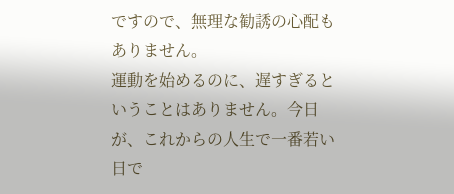ですので、無理な勧誘の心配もありません。
運動を始めるのに、遅すぎるということはありません。今日が、これからの人生で一番若い日で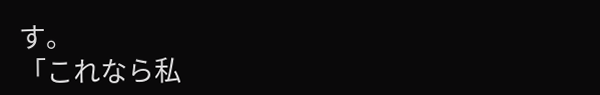す。
「これなら私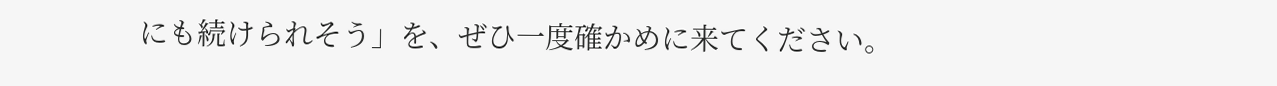にも続けられそう」を、ぜひ一度確かめに来てください。